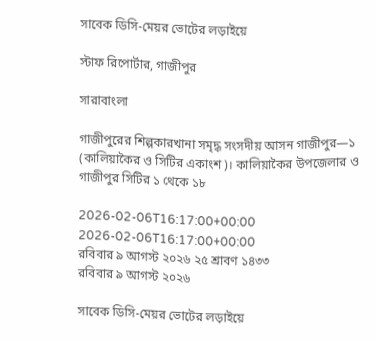সাবেক ডিসি-মেয়র ভোটের লড়াইয়ে

স্টাফ রিপোর্টার, গাজীপুর

সারাবাংলা

গাজীপুরের শিল্পকারখানা সমৃদ্ধ সংসদীয় আসন গাজীপুর—১ (কালিয়াকৈর ও সিটির একাংশ)। কালিয়াকৈর উপজেলার ও গাজীপুর সিটির ১ থেকে ১৮

2026-02-06T16:17:00+00:00
2026-02-06T16:17:00+00:00
রবিবার ৯ আগস্ট ২০২৬ ২৫ শ্রাবণ ১৪৩৩
রবিবার ৯ আগস্ট ২০২৬

সাবেক ডিসি-মেয়র ভোটের লড়াইয়ে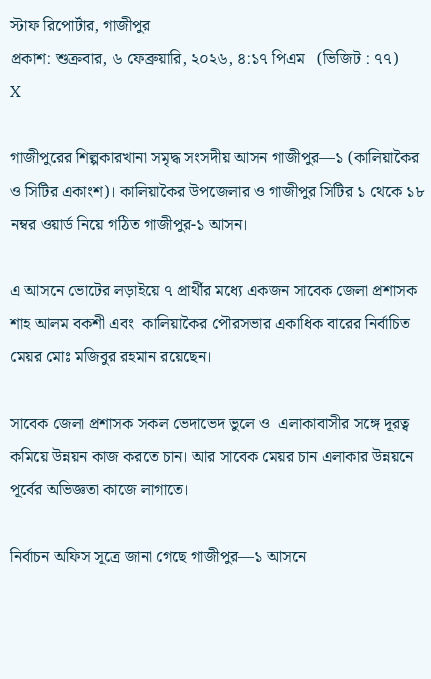স্টাফ রিপোর্টার, গাজীপুর
প্রকাশ: শুক্রবার, ৬ ফেব্রুয়ারি, ২০২৬, ৪:১৭ পিএম   (ভিজিট : ৭৭)
X

গাজীপুরের শিল্পকারখানা সমৃদ্ধ সংসদীয় আসন গাজীপুর—১ (কালিয়াকৈর ও সিটির একাংশ)। কালিয়াকৈর উপজেলার ও গাজীপুর সিটির ১ থেকে ১৮ নম্বর ওয়ার্ড নিয়ে গঠিত গাজীপুর-১ আসন।

এ আসনে ভোটের লড়াইয়ে ৭ প্রার্থীর মধ্যে একজন সাবেক জেলা প্রশাসক শাহ আলম বকশী এবং  কালিয়াকৈর পৌরসভার একাধিক বারের নির্বাচিত মেয়র মোঃ মজিবুর রহমান রয়েছেন।

সাবেক জেলা প্রশাসক সকল ভেদাভেদ ভুলে ও  এলাকাবাসীর সঙ্গে দূরত্ব কমিয়ে উন্নয়ন কাজ করতে চান। আর সাবেক মেয়র চান এলাকার উন্নয়নে পূর্বের অভিজ্ঞতা কাজে লাগাতে।

নির্বাচন অফিস সূত্রে জানা গেছে গাজীপুর—১ আসনে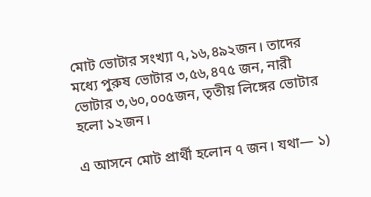মোট ভোটার সংখ্যা ৭,১৬,৪৯২জন। তাদের মধ্যে পুরুষ ভোটার ৩,৫৬,৪৭৫ জন, নারী ভোটার ৩,৬০,০০৫জন, তৃতীয় লিঙ্গের ভোটার হলো ১২জন।

এ আসনে মোট প্রার্থী হলোন ৭ জন। যথা— ১)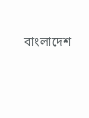বাংলাদেশ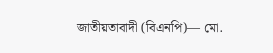জাতীয়তাবাদী (বিএনপি)— মো.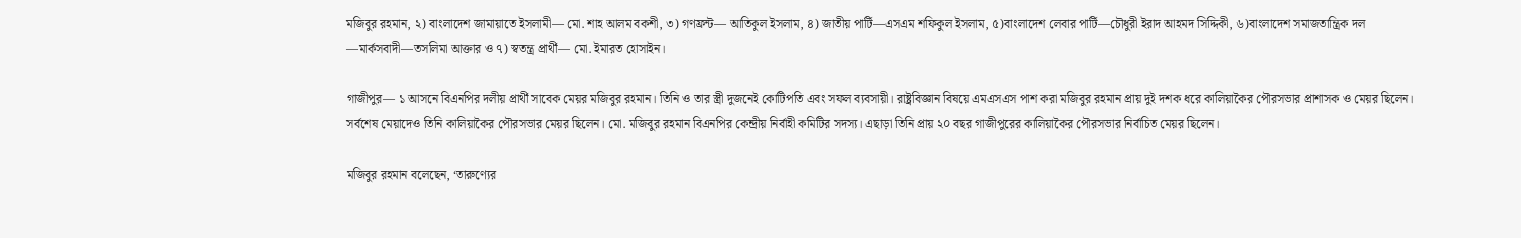মজিবুর রহমান, ২) বাংলাদেশ জামায়াতে ইসলামী— মো. শাহ আলম বকশী, ৩) গণফ্রন্ট— আতিকুল ইসলাম, ৪) জাতীয় পার্টি—এসএম শফিকুল ইসলাম, ৫)বাংলাদেশ লেবার পার্টি—চৌধুরী ইরাদ আহমদ সিদ্দিকী, ৬)বাংলাদেশ সমাজতান্ত্রিক দল —মার্কসবাদী—তসলিমা আক্তার ও ৭) স্বতন্ত্র প্রার্থী— মো. ইমারত হোসাইন।

গাজীপুর— ১ আসনে বিএনপির দলীয় প্রার্থী সাবেক মেয়র মজিবুর রহমান। তিনি ও তার স্ত্রী দুজনেই কোটিপতি এবং সফল ব্যবসায়ী। রাষ্ট্রবিজ্ঞান বিষয়ে এমএসএস পাশ করা মজিবুর রহমান প্রায় দুই দশক ধরে কালিয়াকৈর পৌরসভার প্রাশাসক ও মেয়র ছিলেন। সর্বশেষ মেয়াদেও তিনি কালিয়াকৈর পৌরসভার মেয়র ছিলেন। মো. মজিবুর রহমান বিএনপির কেন্দ্রীয় নির্বাহী কমিটির সদস্য। এছাড়া তিনি প্রায় ২০ বছর গাজীপুরের কালিয়াকৈর পৌরসভার নির্বাচিত মেয়র ছিলেন।

মজিবুর রহমান বলেছেন, ‘তারুণ্যের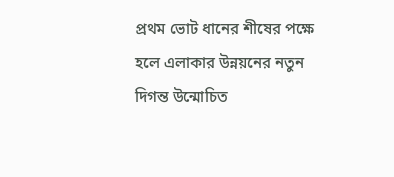প্রথম ভোট ধানের শীষের পক্ষে হলে এলাকার উন্নয়নের নতুন দিগন্ত উন্মোচিত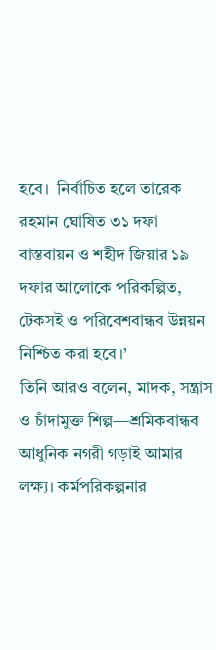হবে।  নির্বাচিত হলে তারেক রহমান ঘোষিত ৩১ দফা বাস্তবায়ন ও শহীদ জিয়ার ১৯ দফার আলোকে পরিকল্পিত, টেকসই ও পরিবেশবান্ধব উন্নয়ন নিশ্চিত করা হবে।’
তিনি আরও বলেন, মাদক, সন্ত্রাস ও চাঁদামুক্ত শিল্প—শ্রমিকবান্ধব আধুনিক নগরী গড়াই আমার লক্ষ্য। কর্মপরিকল্পনার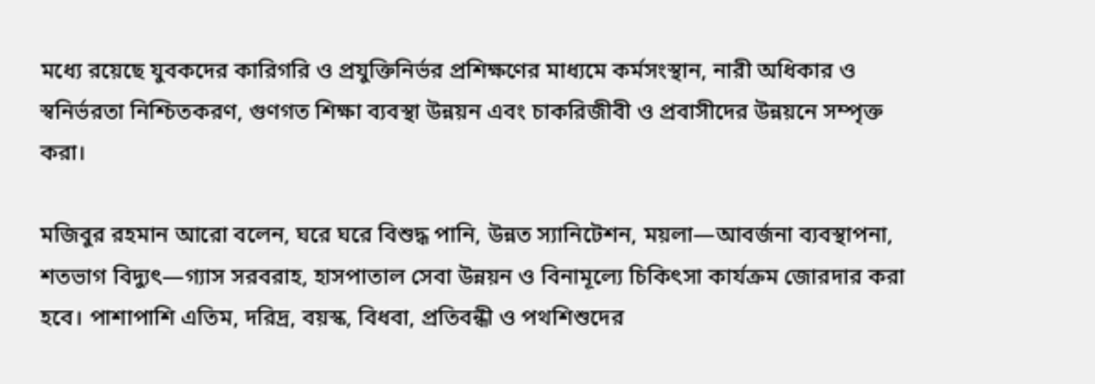মধ্যে রয়েছে যুবকদের কারিগরি ও প্রযুক্তিনির্ভর প্রশিক্ষণের মাধ্যমে কর্মসংস্থান, নারী অধিকার ও স্বনির্ভরতা নিশ্চিতকরণ, গুণগত শিক্ষা ব্যবস্থা উন্নয়ন এবং চাকরিজীবী ও প্রবাসীদের উন্নয়নে সম্পৃক্ত করা।

মজিবুর রহমান আরো বলেন, ঘরে ঘরে বিশুদ্ধ পানি, উন্নত স্যানিটেশন, ময়লা—আবর্জনা ব্যবস্থাপনা, শতভাগ বিদ্যুৎ—গ্যাস সরবরাহ, হাসপাতাল সেবা উন্নয়ন ও বিনামূল্যে চিকিৎসা কার্যক্রম জোরদার করা হবে। পাশাপাশি এতিম, দরিদ্র, বয়স্ক, বিধবা, প্রতিবন্ধী ও পথশিশুদের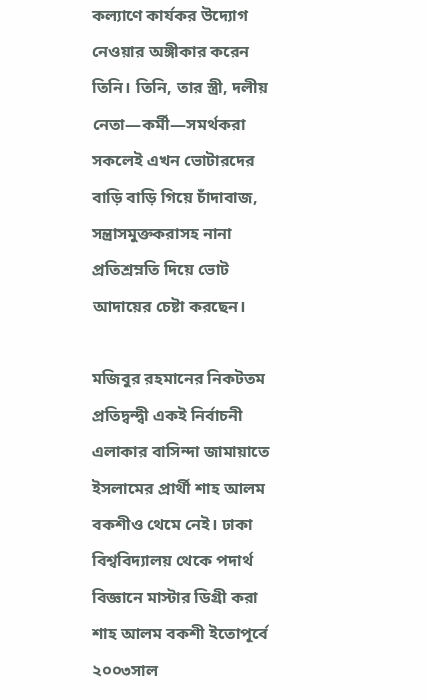কল্যাণে কার্যকর উদ্যোগ নেওয়ার অঙ্গীকার করেন তিনি। তিনি, তার স্ত্রী, দলীয় নেতা—কর্মী—সমর্থকরা সকলেই এখন ভোটারদের বাড়ি বাড়ি গিয়ে চাঁদাবাজ, সন্ত্রাসমুক্তকরাসহ নানা প্রতিশ্রম্নতি দিয়ে ভোট আদায়ের চেষ্টা করছেন।

মজিবুর রহমানের নিকটতম প্রতিদ্বন্দ্বী একই নির্বাচনী এলাকার বাসিন্দা জামায়াতে ইসলামের প্রার্থী শাহ আলম বকশীও থেমে নেই। ঢাকা বিশ্ববিদ্যালয় থেকে পদার্থ বিজ্ঞানে মাস্টার ডিগ্রী করা শাহ আলম বকশী ইতোপূর্বে ২০০৩সাল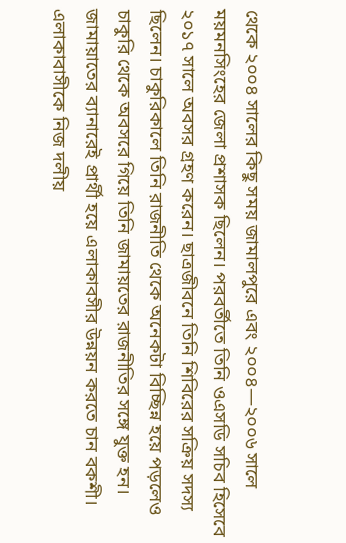থেকে ২০০৪ সালের কিছু সময় জামালপুরে এবং ২০০৪—২০০৬ সালে ময়মনসিংহের জেলা প্রশাসক ছিলেন। পরবর্তীতে তিনি ওএসডি সচিব হিসেবে ২০১৭ সালে অবসর গ্রহণ করেন। ছাত্রজীবনে তিনি শিবিরের সক্রিয় সদস্য ছিলেন। চাকুরিকালে তিনি রাজনীতি থেকে অনেকটা বিচ্ছিন্ন হয়ে পড়লেও চাকুরি থেকে অবসরে গিয়ে তিনি জামায়তের রাজনীতির সঙ্গে যুক্ত হন। জামায়াতের ব্যানারেই প্রার্থী হয়ে এলাকাবসীর উন্নয়ন করতে চান বকশী। এলাকাবাসীকে নিজ দলীয়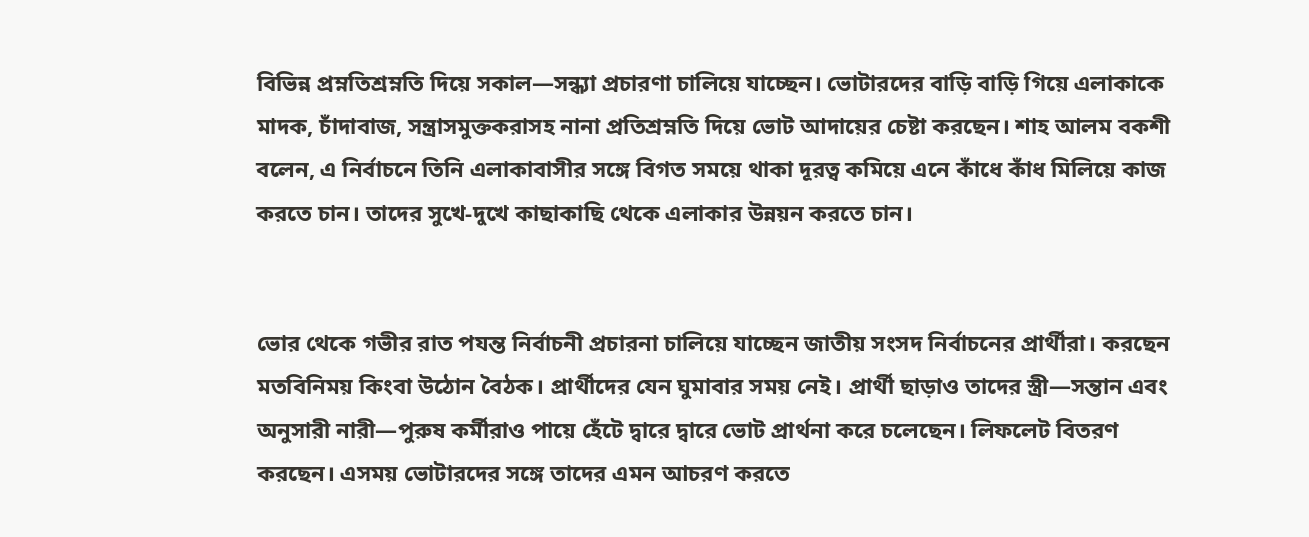বিভিন্ন প্রম্নতিশ্রম্নতি দিয়ে সকাল—সন্ধ্যা প্রচারণা চালিয়ে যাচ্ছেন। ভোটারদের বাড়ি বাড়ি গিয়ে এলাকাকে মাদক, চাঁদাবাজ, সন্ত্রাসমুক্তকরাসহ নানা প্রতিশ্রম্নতি দিয়ে ভোট আদায়ের চেষ্টা করছেন। শাহ আলম বকশী বলেন, এ নির্বাচনে তিনি এলাকাবাসীর সঙ্গে বিগত সময়ে থাকা দূরত্ব কমিয়ে এনে কাঁধে কাঁধ মিলিয়ে কাজ করতে চান। তাদের সুখে-দুখে কাছাকাছি থেকে এলাকার উন্নয়ন করতে চান।


ভোর থেকে গভীর রাত পযন্ত নির্বাচনী প্রচারনা চালিয়ে যাচ্ছেন জাতীয় সংসদ নির্বাচনের প্রার্থীরা। করছেন মতবিনিময় কিংবা উঠোন বৈঠক। প্রার্থীদের যেন ঘুমাবার সময় নেই। প্রার্থী ছাড়াও তাদের স্ত্রী—সন্তান এবং অনুসারী নারী—পুরুষ কর্মীরাও পায়ে হেঁটে দ্বারে দ্বারে ভোট প্রার্থনা করে চলেছেন। লিফলেট বিতরণ করছেন। এসময় ভোটারদের সঙ্গে তাদের এমন আচরণ করতে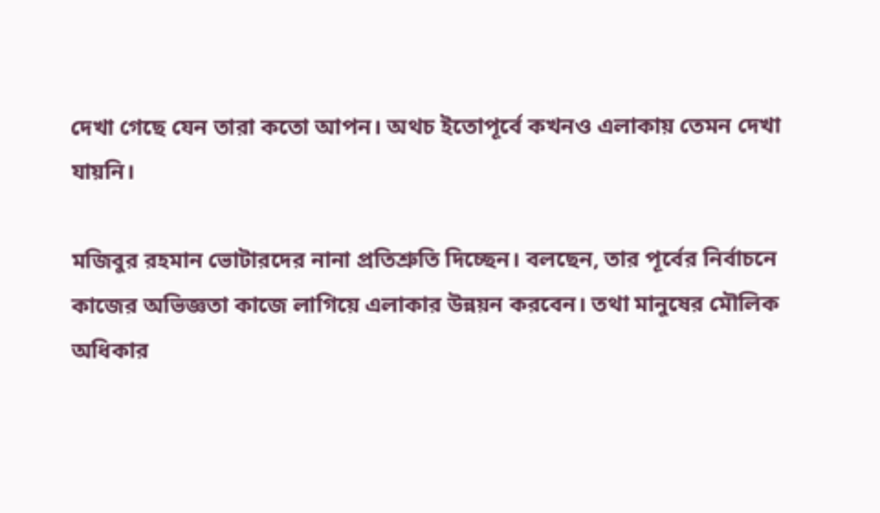দেখা গেছে যেন তারা কতো আপন। অথচ ইতোপূর্বে কখনও এলাকায় তেমন দেখা যায়নি।

মজিবুর রহমান ভোটারদের নানা প্রতিশ্রুতি দিচ্ছেন। বলছেন, তার পূর্বের নির্বাচনে কাজের অভিজ্ঞতা কাজে লাগিয়ে এলাকার উন্নয়ন করবেন। তথা মানুষের মৌলিক অধিকার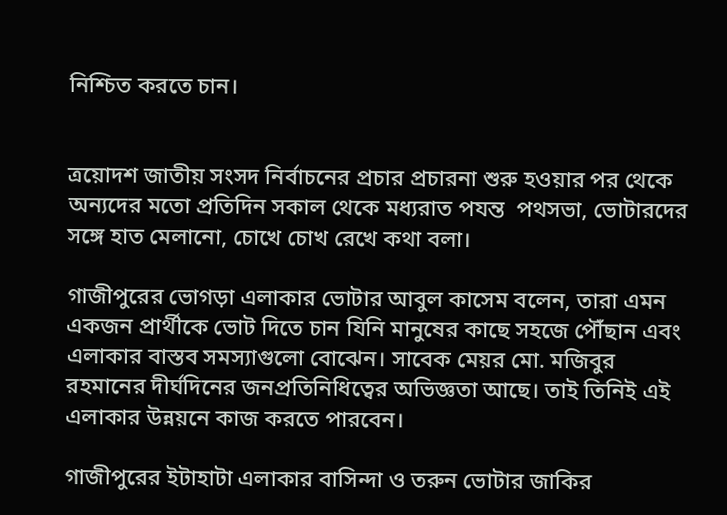নিশ্চিত করতে চান।


ত্রয়োদশ জাতীয় সংসদ নির্বাচনের প্রচার প্রচারনা শুরু হওয়ার পর থেকে অন্যদের মতো প্রতিদিন সকাল থেকে মধ্যরাত পযন্ত  পথসভা, ভোটারদের সঙ্গে হাত মেলানো, চোখে চোখ রেখে কথা বলা।

গাজীপুরের ভোগড়া এলাকার ভোটার আবুল কাসেম বলেন, তারা এমন একজন প্রার্থীকে ভোট দিতে চান যিনি মানুষের কাছে সহজে পৌঁছান এবং এলাকার বাস্তব সমস্যাগুলো বোঝেন। সাবেক মেয়র মো. মজিবুর রহমানের দীর্ঘদিনের জনপ্রতিনিধিত্বের অভিজ্ঞতা আছে। তাই তিনিই এই এলাকার উন্নয়নে কাজ করতে পারবেন।

গাজীপুরের ইটাহাটা এলাকার বাসিন্দা ও তরুন ভোটার জাকির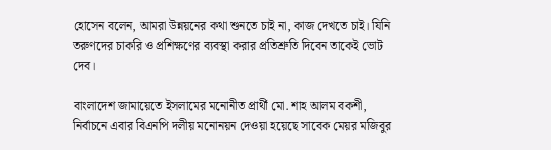হোসেন বলেন, আমরা উন্নয়নের কথা শুনতে চাই না, কাজ দেখতে চাই। যিনি তরুণদের চাকরি ও প্রশিক্ষণের ব্যবস্থা করার প্রতিশ্রুতি দিবেন তাকেই ভোট দেব।

বাংলাদেশ জামায়েতে ইসলামের মনোনীত প্রার্থী মো. শাহ আলম বকশী, নির্বাচনে এবার বিএনপি দলীয় মনোনয়ন দেওয়া হয়েছে সাবেক মেয়র মজিবুর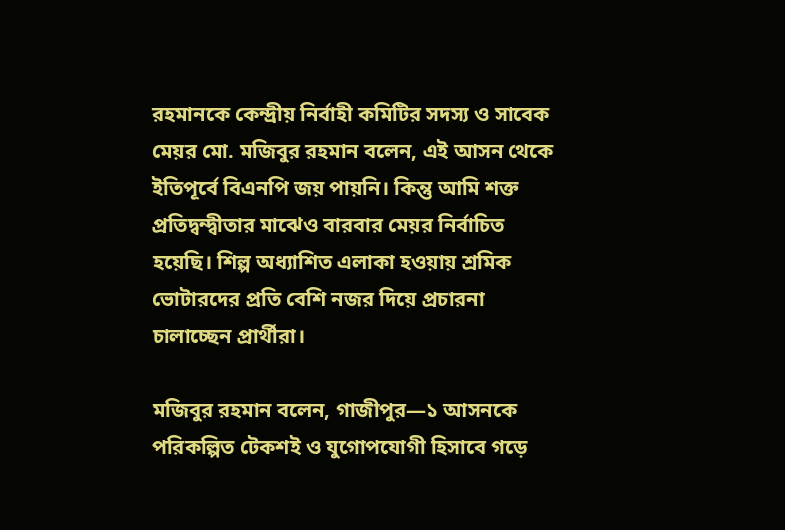রহমানকে কেন্দ্রীয় নির্বাহী কমিটির সদস্য ও সাবেক মেয়র মো. মজিবুর রহমান বলেন, এই আসন থেকে ইতিপূর্বে বিএনপি জয় পায়নি। কিন্তু আমি শক্ত প্রতিদ্বন্দ্বীতার মাঝেও বারবার মেয়র নির্বাচিত হয়েছি। শিল্প অধ্যাশিত এলাকা হওয়ায় শ্রমিক ভোটারদের প্রতি বেশি নজর দিয়ে প্রচারনা চালাচ্ছেন প্রার্থীরা।

মজিবুর রহমান বলেন, গাজীপুর—১ আসনকে পরিকল্পিত টেকশই ও যুগোপযোগী হিসাবে গড়ে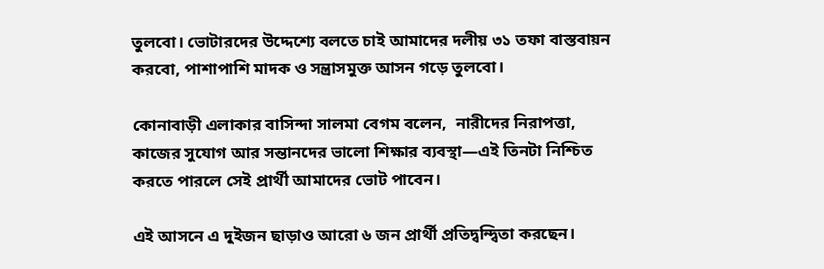তুলবো। ভোটারদের উদ্দেশ্যে বলতে চাই আমাদের দলীয় ৩১ তফা বাস্তবায়ন করবো, পাশাপাশি মাদক ও সন্ত্রাসমুক্ত আসন গড়ে তুলবো।

কোনাবাড়ী এলাকার বাসিন্দা সালমা বেগম বলেন,  নারীদের নিরাপত্তা, কাজের সুযোগ আর সন্তানদের ভালো শিক্ষার ব্যবস্থা—এই তিনটা নিশ্চিত করতে পারলে সেই প্রার্থী আমাদের ভোট পাবেন।

এই আসনে এ দুইজন ছাড়াও আরো ৬ জন প্রার্থী প্রতিদ্বন্দ্বিতা করছেন।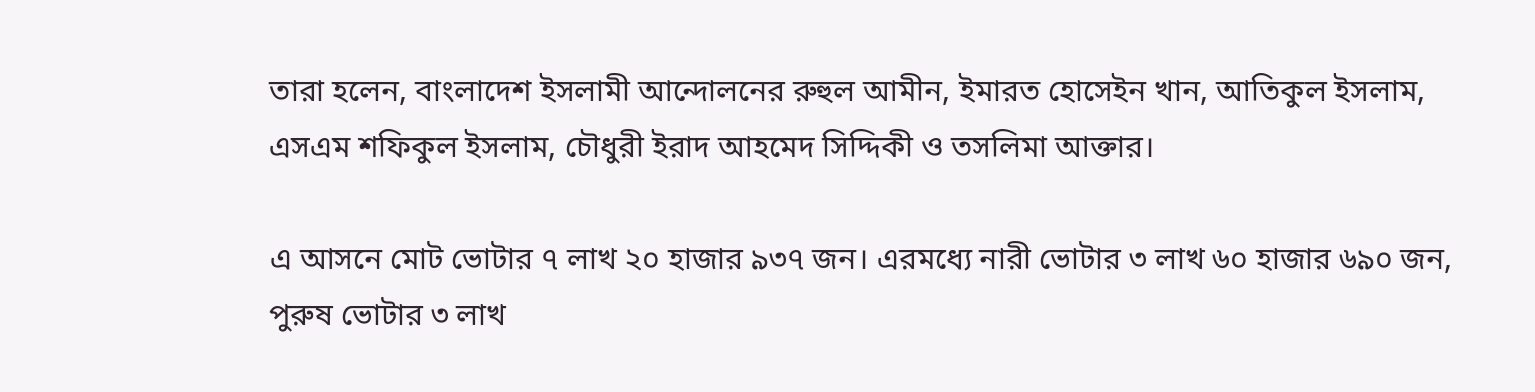তারা হলেন, বাংলাদেশ ইসলামী আন্দোলনের রুহুল আমীন, ইমারত হোসেইন খান, আতিকুল ইসলাম, এসএম শফিকুল ইসলাম, চৌধুরী ইরাদ আহমেদ সিদ্দিকী ও তসলিমা আক্তার।

এ আসনে মোট ভোটার ৭ লাখ ২০ হাজার ৯৩৭ জন। এরমধ্যে নারী ভোটার ৩ লাখ ৬০ হাজার ৬৯০ জন, পুরুষ ভোটার ৩ লাখ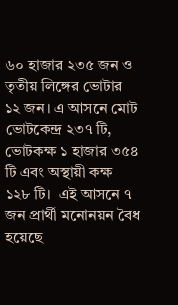৬০ হাজার ২৩৫ জন ও তৃতীয় লিঙ্গের ভোটার ১২ জন। এ আসনে মোট ভোটকেন্দ্র ২৩৭ টি, ভোটকক্ষ ১ হাজার ৩৫৪ টি এবং অস্থায়ী কক্ষ ১২৮ টি।  এই আসনে ৭ জন প্রার্থী মনোনয়ন বৈধ হয়েছে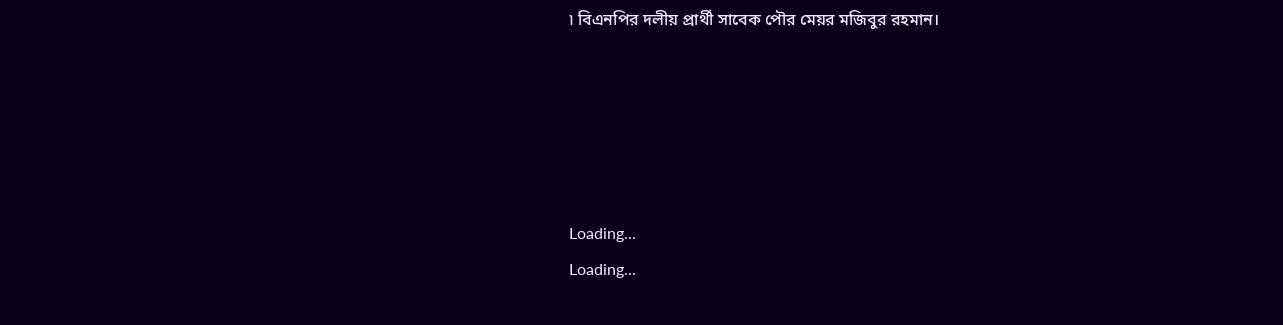৷ বিএনপির দলীয় প্রার্থী সাবেক পৌর মেয়র মজিবুর রহমান।





Loading...
Loading...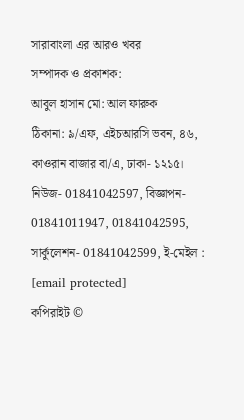সারাবাংলা এর আরও খবর
সম্পাদক ও প্রকাশক:
আবুল হাসান মো: আল ফারুক
ঠিকানা: ৯/এফ, এইচআরসি ভবন, ৪৬, কাওরান বাজার বা/এ, ঢাকা- ১২১৫।
নিউজ- 01841042597, বিজ্ঞাপন- 01841011947, 01841042595, সার্কুলেশন- 01841042599, ই-মেইল : [email protected]
কপিরাইট ©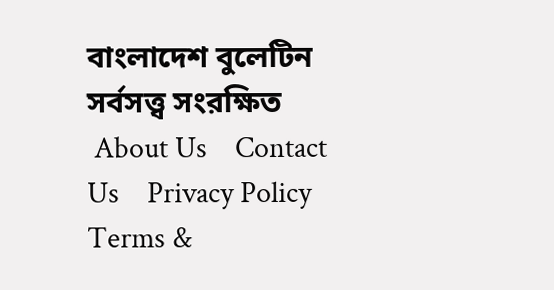বাংলাদেশ বুলেটিন সর্বসত্ত্ব সংরক্ষিত
 About Us    Contact Us    Privacy Policy    Terms &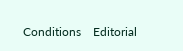Conditions    Editorial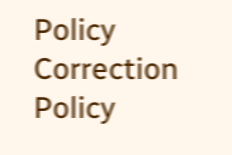Policy    Correction Policy